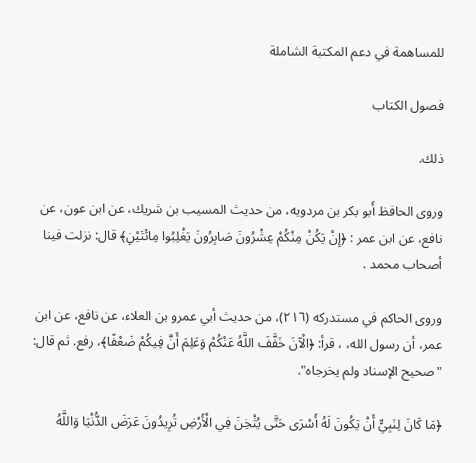للمساهمة في دعم المكتبة الشاملة

فصول الكتاب

ذلك.

وروى الحافظ أَبو بكر بن مردويه، من حديث المسيب بن شريك، عن ابن عون، عن نافع، عن ابن عمر : ﴿إِنْ يَكُنْ مِنْكُمْ عِشْرُونَ صَابِرُونَ يَغْلِبُوا مِائَتَيْنِ﴾ قال: نزلت فينا أصحاب محمد .

وروى الحاكم في مستدركه (٢١٦)، من حديث أبي عمرو بن العلاء، عن نافع، عن ابن عمر، أن رسول الله، ، قرأ: ﴿الْآنَ خَفَّفَ اللَّهُ عَنْكُمْ وَعَلِمَ أَنَّ فِيكُمْ ضَعْفًا﴾، رفع. ثم قال: "صحيح الإسناد ولم يخرجاه".

﴿مَا كَانَ لِنَبِيٍّ أَنْ يَكُونَ لَهُ أَسْرَى حَتَّى يُثْخِنَ فِي الْأَرْضِ تُرِيدُونَ عَرَضَ الدُّنْيَا وَاللَّهُ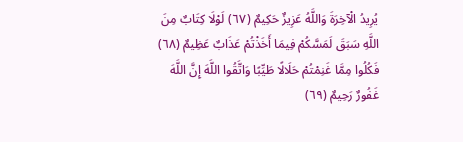يُرِيدُ الْآخِرَةَ وَاللَّهُ عَزِيزٌ حَكِيمٌ (٦٧) لَوْلَا كِتَابٌ مِنَ اللَّهِ سَبَقَ لَمَسَّكُمْ فِيمَا أَخَذْتُمْ عَذَابٌ عَظِيمٌ (٦٨) فَكُلُوا مِمَّا غَنِمْتُمْ حَلَالًا طَيِّبًا وَاتَّقُوا اللَّهَ إِنَّ اللَّهَ غَفُورٌ رَحِيمٌ (٦٩)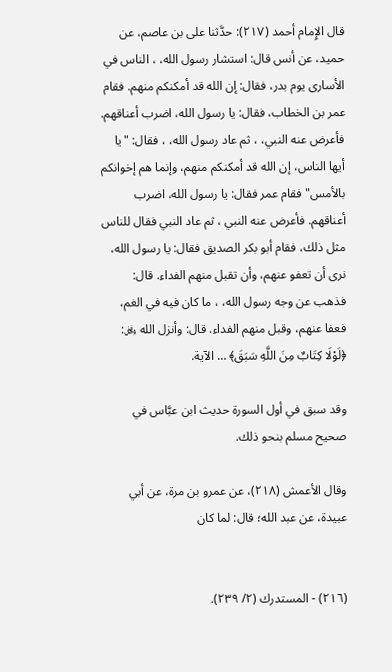قال الإِمام أحمد (٢١٧): حدَّثنا على بن عاصم، عن حميد، عن أنس قال: استشار رسول الله، ، الناس في الأسارى يوم بدر، فقال: إن الله قد أمكنكم منهم. فقام عمر بن الخطاب، فقال: يا رسول الله، اضرب أعناقهم. فأعرض عنه النبي، ، ثم عاد رسول الله، ، فقال: "يا أيها الناس، إن الله قد أمكنكم منهم، وإنما هم إخوانكم بالأمس" فقام عمر فقال: يا رسول الله، اضرب أعناقهم. فأعرض عنه النبي ، ثم عاد النبي فقال للناس مثل ذلك، فقام أبو بكر الصديق فقال: يا رسول الله، نرى أن تعفو عنهم، وأن تقبل منهم الفداء. قال: فذهب عن وجه رسول الله، ، ما كان فيه في الغم، فعفا عنهم، وقبل منهم الفداء. قال: وأنزل الله ﷿: ﴿لَوْلَا كِتَابٌ مِنَ اللَّهِ سَبَقَ﴾ … الآية.

وقد سبق في أول السورة حديث ابن عبَّاس في صحيح مسلم بنحو ذلك.

وقال الأعمش (٢١٨)، عن عمرو بن مرة، عن أبي عبيدة، عن عبد الله؛ قال: لما كان


(٢١٦) - المستدرك (٢/ ٢٣٩).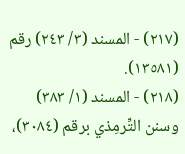(٢١٧) - المسند (٣/ ٢٤٣) رقم (١٣٥٨١).
(٢١٨) - المسند (١/ ٣٨٣) وسنن التِّرمِذي برقم (٣٠٨٤)،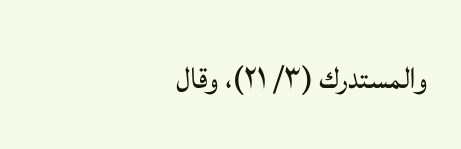والمستدرك (٣/ ٢١)، وقال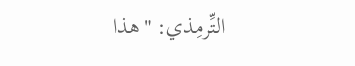التِّرمِذي: "هذا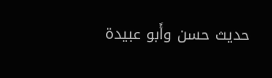حديث حسن وأَبو عبيدة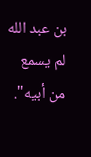بن عبد الله لم يسمع من أبيه".